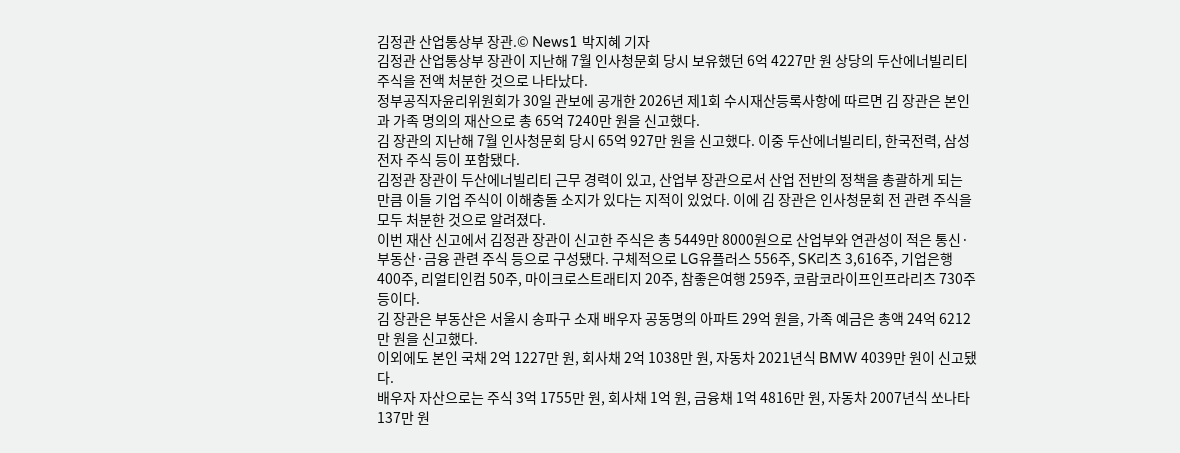김정관 산업통상부 장관.© News1 박지혜 기자
김정관 산업통상부 장관이 지난해 7월 인사청문회 당시 보유했던 6억 4227만 원 상당의 두산에너빌리티 주식을 전액 처분한 것으로 나타났다.
정부공직자윤리위원회가 30일 관보에 공개한 2026년 제1회 수시재산등록사항에 따르면 김 장관은 본인과 가족 명의의 재산으로 총 65억 7240만 원을 신고했다.
김 장관의 지난해 7월 인사청문회 당시 65억 927만 원을 신고했다. 이중 두산에너빌리티, 한국전력, 삼성전자 주식 등이 포함됐다.
김정관 장관이 두산에너빌리티 근무 경력이 있고, 산업부 장관으로서 산업 전반의 정책을 총괄하게 되는 만큼 이들 기업 주식이 이해충돌 소지가 있다는 지적이 있었다. 이에 김 장관은 인사청문회 전 관련 주식을 모두 처분한 것으로 알려졌다.
이번 재산 신고에서 김정관 장관이 신고한 주식은 총 5449만 8000원으로 산업부와 연관성이 적은 통신·부동산·금융 관련 주식 등으로 구성됐다. 구체적으로 LG유플러스 556주, SK리츠 3,616주, 기업은행 400주, 리얼티인컴 50주, 마이크로스트래티지 20주, 참좋은여행 259주, 코람코라이프인프라리츠 730주 등이다.
김 장관은 부동산은 서울시 송파구 소재 배우자 공동명의 아파트 29억 원을, 가족 예금은 총액 24억 6212만 원을 신고했다.
이외에도 본인 국채 2억 1227만 원, 회사채 2억 1038만 원, 자동차 2021년식 BMW 4039만 원이 신고됐다.
배우자 자산으로는 주식 3억 1755만 원, 회사채 1억 원, 금융채 1억 4816만 원, 자동차 2007년식 쏘나타 137만 원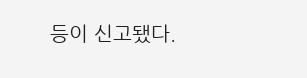등이 신고됐다.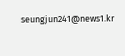seungjun241@news1.kr